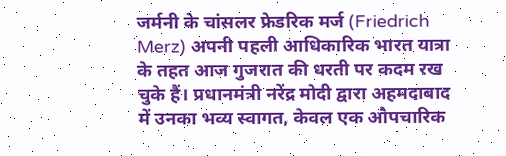जर्मनी के चांसलर फ्रेडरिक मर्ज (Friedrich Merz) अपनी पहली आधिकारिक भारत यात्रा के तहत आज गुजरात की धरती पर कदम रख चुके हैं। प्रधानमंत्री नरेंद्र मोदी द्वारा अहमदाबाद में उनका भव्य स्वागत, केवल एक औपचारिक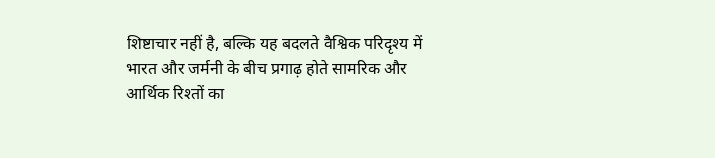शिष्टाचार नहीं है, बल्कि यह बदलते वैश्विक परिदृश्य में भारत और जर्मनी के बीच प्रगाढ़ होते सामरिक और आर्थिक रिश्तों का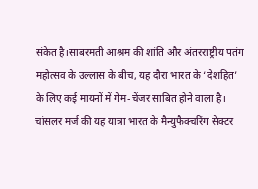संकेत है।साबरमती आश्रम की शांति और अंतरराष्ट्रीय पतंग महोत्सव के उल्लास के बीच, यह दौरा भारत के ‘देशहित’ के लिए कई मायनों में गेम-चेंजर साबित होने वाला है।
चांसलर मर्ज की यह यात्रा भारत के मैन्युफैक्चरिंग सेक्टर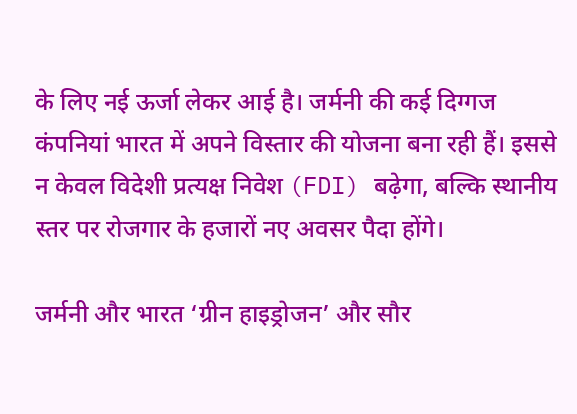के लिए नई ऊर्जा लेकर आई है। जर्मनी की कई दिग्गज कंपनियां भारत में अपने विस्तार की योजना बना रही हैं। इससे न केवल विदेशी प्रत्यक्ष निवेश (FDI) बढ़ेगा, बल्कि स्थानीय स्तर पर रोजगार के हजारों नए अवसर पैदा होंगे।

जर्मनी और भारत ‘ग्रीन हाइड्रोजन’ और सौर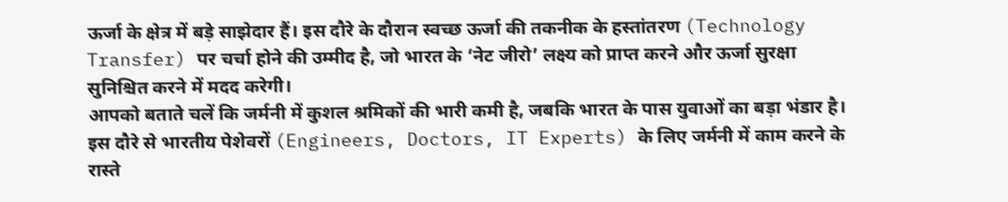ऊर्जा के क्षेत्र में बड़े साझेदार हैं। इस दौरे के दौरान स्वच्छ ऊर्जा की तकनीक के हस्तांतरण (Technology Transfer) पर चर्चा होने की उम्मीद है, जो भारत के ‘नेट जीरो’ लक्ष्य को प्राप्त करने और ऊर्जा सुरक्षा सुनिश्चित करने में मदद करेगी।
आपको बताते चलें कि जर्मनी में कुशल श्रमिकों की भारी कमी है, जबकि भारत के पास युवाओं का बड़ा भंडार है। इस दौरे से भारतीय पेशेवरों (Engineers, Doctors, IT Experts) के लिए जर्मनी में काम करने के रास्ते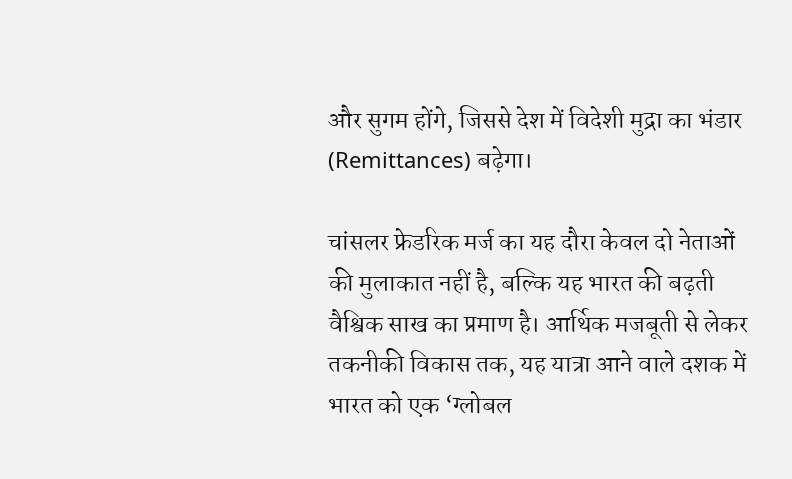और सुगम होंगे, जिससे देश में विदेशी मुद्रा का भंडार (Remittances) बढ़ेगा।

चांसलर फ्रेडरिक मर्ज का यह दौरा केवल दो नेताओं की मुलाकात नहीं है, बल्कि यह भारत की बढ़ती वैश्विक साख का प्रमाण है। आर्थिक मजबूती से लेकर तकनीकी विकास तक, यह यात्रा आने वाले दशक में भारत को एक ‘ग्लोबल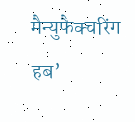मैन्युफैक्चरिंग हब’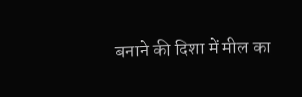बनाने की दिशा में मील का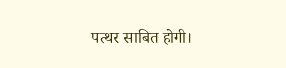पत्थर साबित होगी।